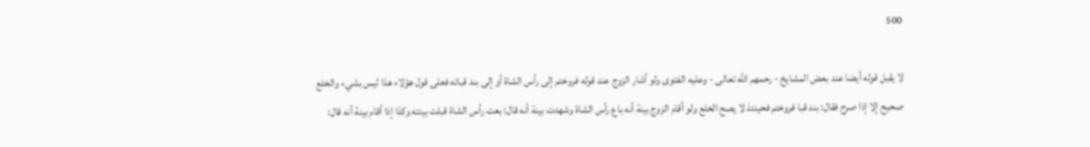500

لا يقبل قوله أيضا عند بعض المشايخ - رحمهم الله تعالى - وعليه الفتوى ولو أشار الزوج عند قوله فروختم إلى رأس الشاة أو إلى بند قبائه فعلى قول هؤلاء هذا ليس بشيء والخلع صحيح إلا إذا صرح فقال: بند قبا فروختم فحينئذ لا يصح الخلع ولو أقام الزوج بينة أنه باع رأس الشاة وشهدت بينة أنه قال: بعت رأس الشاة قبلت بينته وكذا إذا أقام بينة أنه قال: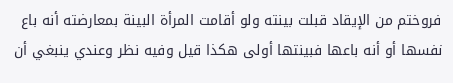فروختم من الإيقاد قبلت بينته ولو أقامت المرأة البينة بمعارضته أنه باع نفسها أو أنه باعها فبينتها أولى هكذا قيل وفيه نظر وعندي ينبغي أن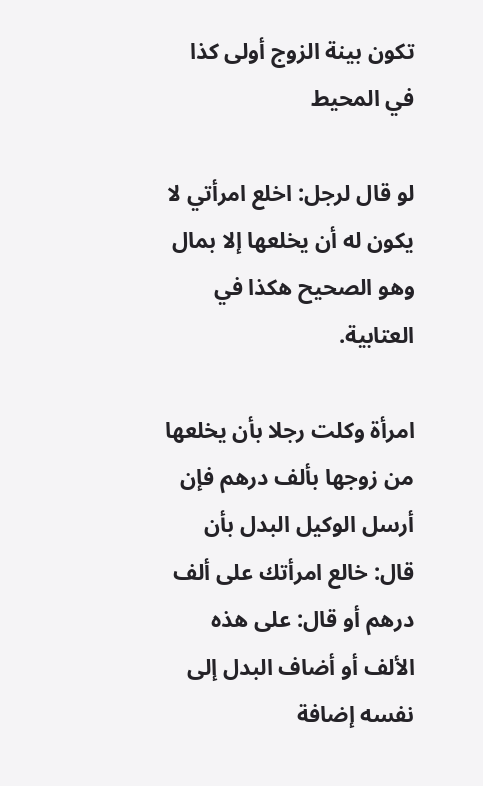تكون بينة الزوج أولى كذا في المحيط

لو قال لرجل: اخلع امرأتي لا يكون له أن يخلعها إلا بمال وهو الصحيح هكذا في العتابية.

امرأة وكلت رجلا بأن يخلعها من زوجها بألف درهم فإن أرسل الوكيل البدل بأن قال: خالع امرأتك على ألف درهم أو قال: على هذه الألف أو أضاف البدل إلى نفسه إضافة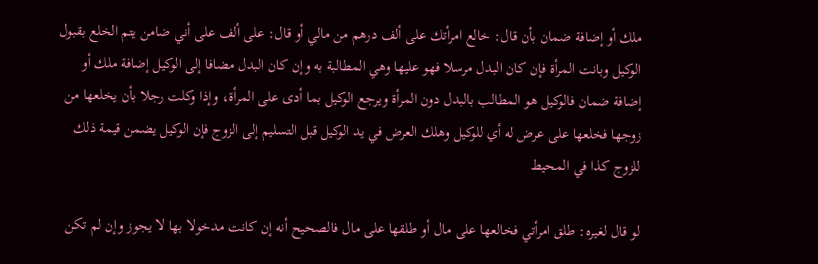ملك أو إضافة ضمان بأن قال: خالع امرأتك على ألف درهم من مالي أو قال: على ألف على أني ضامن يتم الخلع بقبول الوكيل وبانت المرأة فإن كان البدل مرسلا فهو عليها وهي المطالبة به وإن كان البدل مضافا إلى الوكيل إضافة ملك أو إضافة ضمان فالوكيل هو المطالب بالبدل دون المرأة ويرجع الوكيل بما أدى على المرأة، وإذا وكلت رجلا بأن يخلعها من زوجها فخلعها على عرض له أي للوكيل وهلك العرض في يد الوكيل قبل التسليم إلى الزوج فإن الوكيل يضمن قيمة ذلك للزوج كذا في المحيط

لو قال لغيره: طلق امرأتي فخالعها على مال أو طلقها على مال فالصحيح أنه إن كانت مدخولا بها لا يجوز وإن لم تكن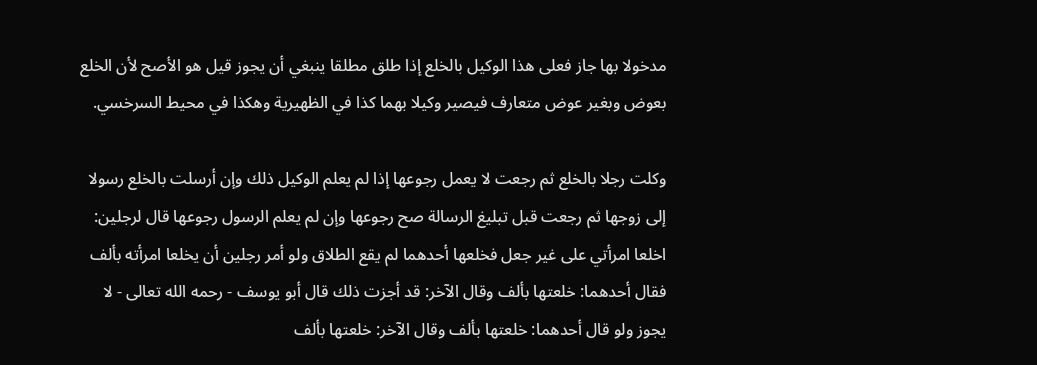مدخولا بها جاز فعلى هذا الوكيل بالخلع إذا طلق مطلقا ينبغي أن يجوز قيل هو الأصح لأن الخلع بعوض وبغير عوض متعارف فيصير وكيلا بهما كذا في الظهيرية وهكذا في محيط السرخسي.

وكلت رجلا بالخلع ثم رجعت لا يعمل رجوعها إذا لم يعلم الوكيل ذلك وإن أرسلت بالخلع رسولا إلى زوجها ثم رجعت قبل تبليغ الرسالة صح رجوعها وإن لم يعلم الرسول رجوعها قال لرجلين: اخلعا امرأتي على غير جعل فخلعها أحدهما لم يقع الطلاق ولو أمر رجلين أن يخلعا امرأته بألف فقال أحدهما: خلعتها بألف وقال الآخر: قد أجزت ذلك قال أبو يوسف - رحمه الله تعالى - لا يجوز ولو قال أحدهما: خلعتها بألف وقال الآخر: خلعتها بألف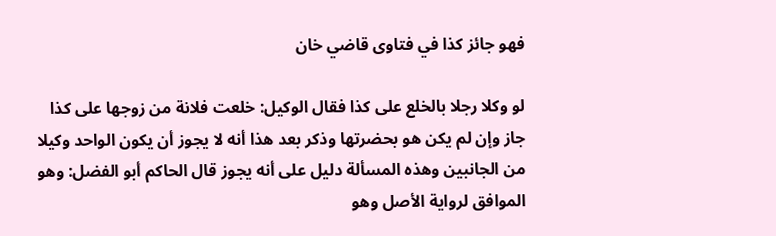فهو جائز كذا في فتاوى قاضي خان

لو وكلا رجلا بالخلع على كذا فقال الوكيل: خلعت فلانة من زوجها على كذا جاز وإن لم يكن هو بحضرتها وذكر بعد هذا أنه لا يجوز أن يكون الواحد وكيلا من الجانبين وهذه المسألة دليل على أنه يجوز قال الحاكم أبو الفضل: وهو الموافق لرواية الأصل وهو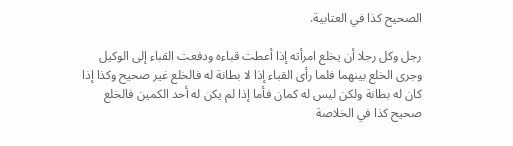الصحيح كذا في العتابية.

رجل وكل رجلا أن يخلع امرأته إذا أعطت قباءه ودفعت القباء إلى الوكيل وجرى الخلع بينهما فلما رأى القباء إذا لا بطانة له فالخلع غير صحيح وكذا إذا كان له بطانة ولكن ليس له كمان فأما إذا لم يكن له أحد الكمين فالخلع صحيح كذا في الخلاصة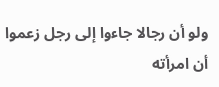ولو أن رجالا جاءوا إلى رجل زعموا أن امرأته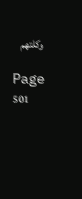وكلتهم

Page 501